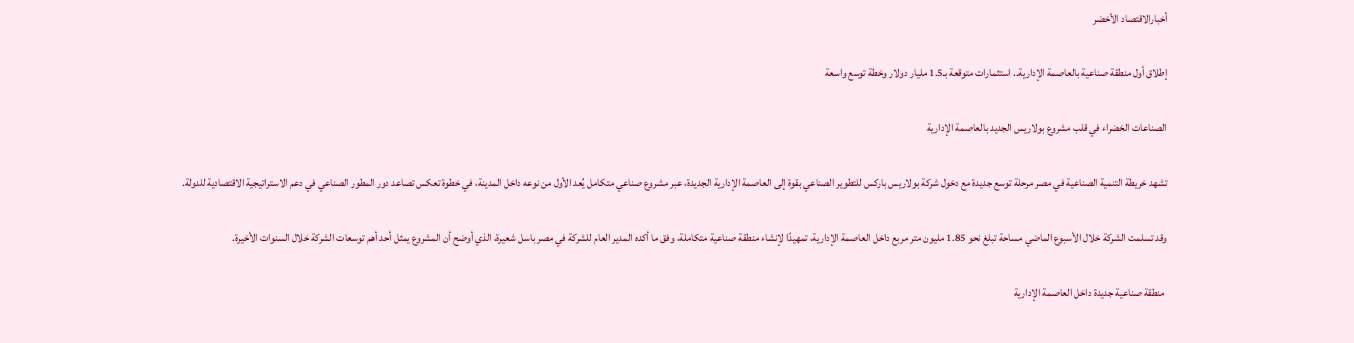أخبارالاقتصاد الأخضر

إطلاق أول منطقة صناعية بالعاصمة الإدارية.. استثمارات متوقعة بـ1.5 مليار دولار وخطة توسع واسعة

الصناعات الخضراء في قلب مشروع بولاريس الجديد بالعاصمة الإدارية

تشهد خريطة التنمية الصناعية في مصر مرحلة توسع جديدة مع دخول شركة بولاريس باركس للتطوير الصناعي بقوة إلى العاصمة الإدارية الجديدة، عبر مشروع صناعي متكامل يُعد الأول من نوعه داخل المدينة، في خطوة تعكس تصاعد دور المطور الصناعي في دعم الاستراتيجية الاقتصادية للدولة.

وقد تسلمت الشركة خلال الأسبوع الماضي مساحة تبلغ نحو 1.85 مليون متر مربع داخل العاصمة الإدارية، تمهيدًا لإنشاء منطقة صناعية متكاملة، وفق ما أكده المدير العام للشركة في مصر باسل شعيرة، الذي أوضح أن المشروع يمثل أحد أهم توسعات الشركة خلال السنوات الأخيرة.

 منطقة صناعية جديدة داخل العاصمة الإدارية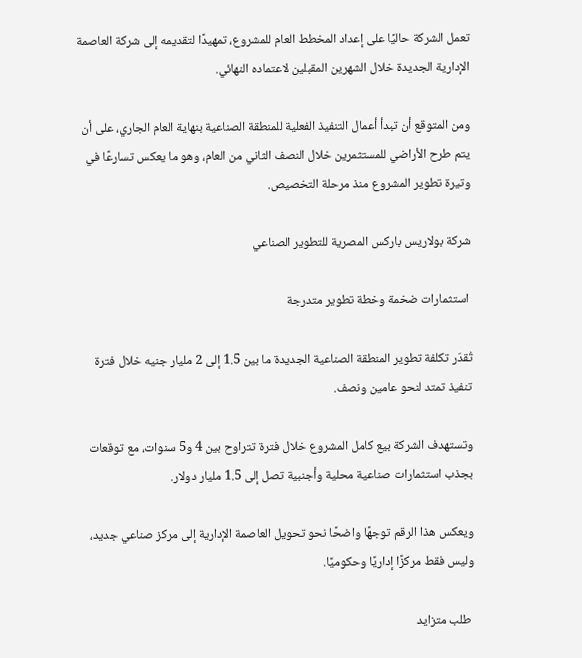تعمل الشركة حاليًا على إعداد المخطط العام للمشروع، تمهيدًا لتقديمه إلى شركة العاصمة الإدارية الجديدة خلال الشهرين المقبلين لاعتماده النهائي.

ومن المتوقع أن تبدأ أعمال التنفيذ الفعلية للمنطقة الصناعية بنهاية العام الجاري، على أن يتم طرح الأراضي للمستثمرين خلال النصف الثاني من العام، وهو ما يعكس تسارعًا في وتيرة تطوير المشروع منذ مرحلة التخصيص.

شركة بولاريس باركس المصرية للتطوير الصناعي

 استثمارات ضخمة وخطة تطوير متدرجة

تُقدّر تكلفة تطوير المنطقة الصناعية الجديدة ما بين 1.5 إلى 2 مليار جنيه خلال فترة تنفيذ تمتد لنحو عامين ونصف.

وتستهدف الشركة بيع كامل المشروع خلال فترة تتراوح بين 4 و5 سنوات، مع توقعات بجذب استثمارات صناعية محلية وأجنبية تصل إلى 1.5 مليار دولار.

ويعكس هذا الرقم توجهًا واضحًا نحو تحويل العاصمة الإدارية إلى مركز صناعي جديد، وليس فقط مركزًا إداريًا وحكوميًا.

 طلب متزايد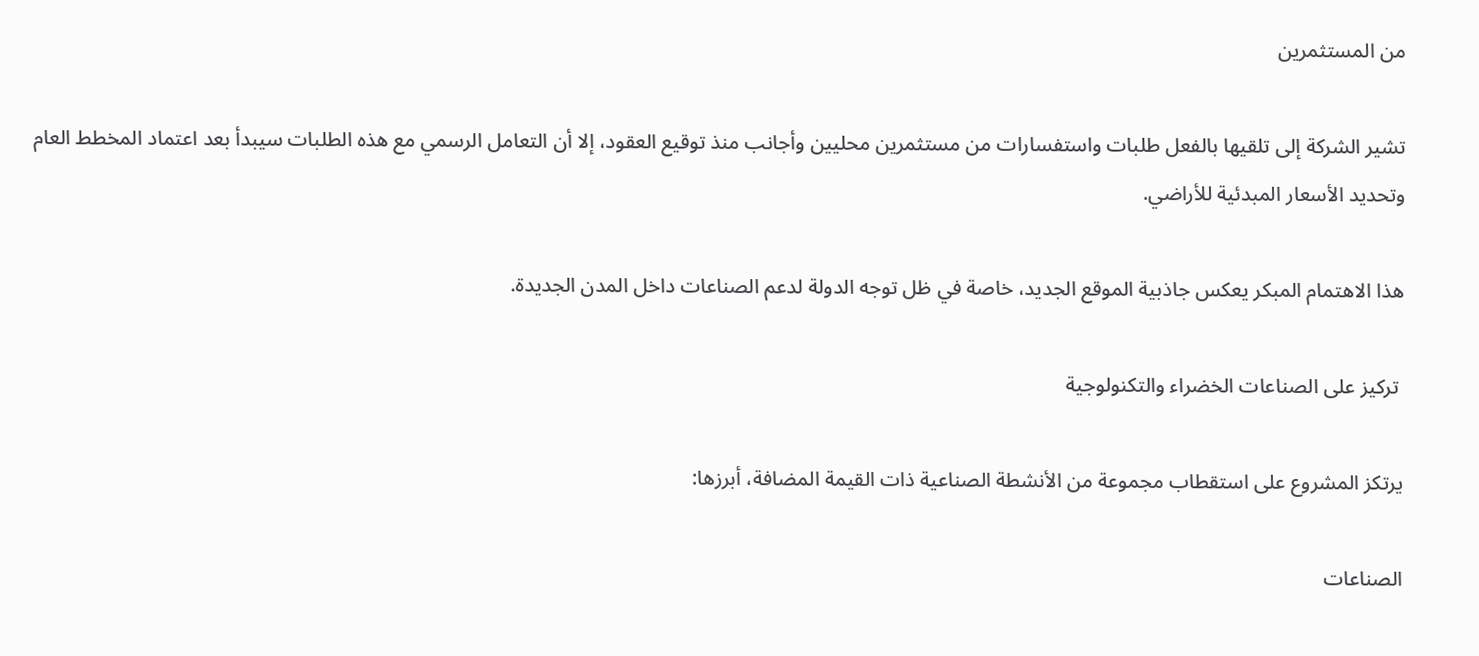من المستثمرين

تشير الشركة إلى تلقيها بالفعل طلبات واستفسارات من مستثمرين محليين وأجانب منذ توقيع العقود، إلا أن التعامل الرسمي مع هذه الطلبات سيبدأ بعد اعتماد المخطط العام وتحديد الأسعار المبدئية للأراضي.

هذا الاهتمام المبكر يعكس جاذبية الموقع الجديد، خاصة في ظل توجه الدولة لدعم الصناعات داخل المدن الجديدة.

 تركيز على الصناعات الخضراء والتكنولوجية

يرتكز المشروع على استقطاب مجموعة من الأنشطة الصناعية ذات القيمة المضافة، أبرزها:

الصناعات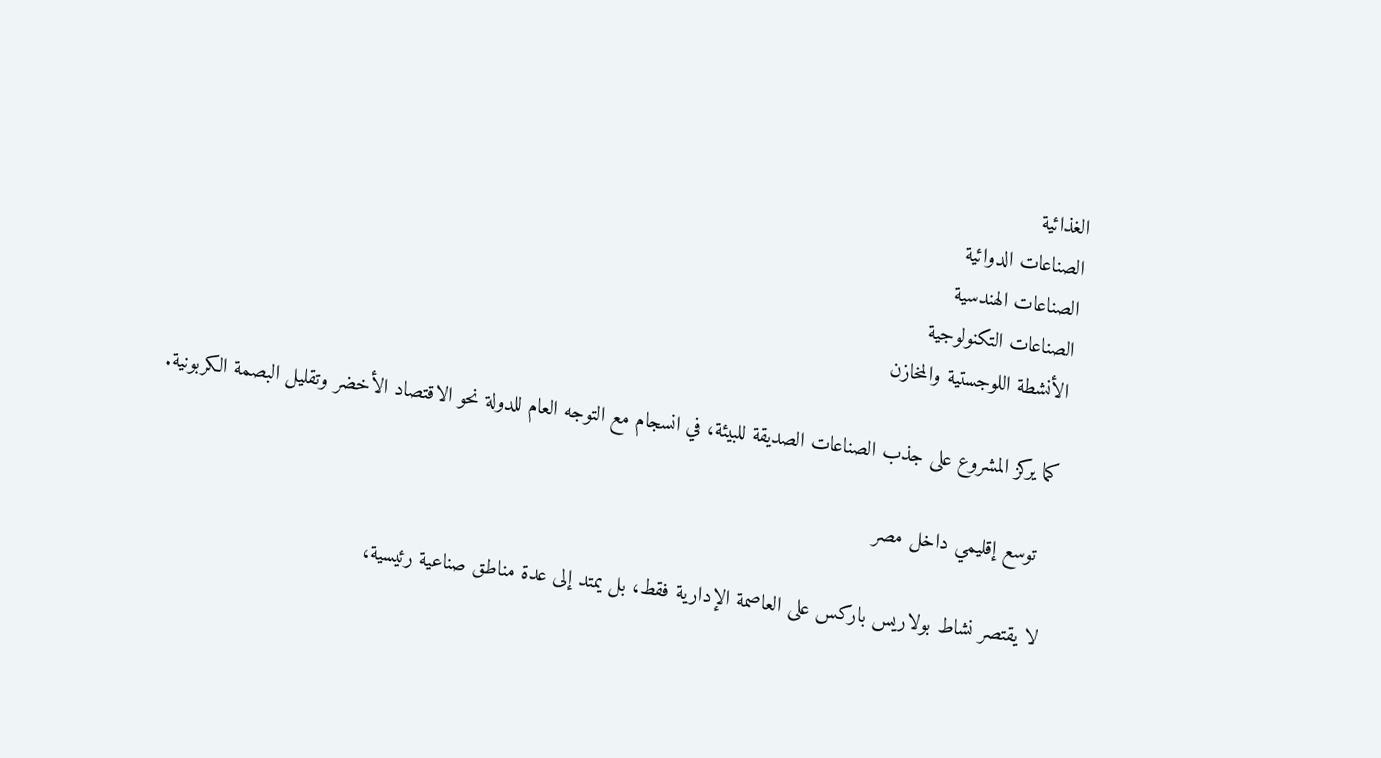الغذائية
الصناعات الدوائية
الصناعات الهندسية
الصناعات التكنولوجية
الأنشطة اللوجستية والمخازن

كما يركز المشروع على جذب الصناعات الصديقة للبيئة، في انسجام مع التوجه العام للدولة نحو الاقتصاد الأخضر وتقليل البصمة الكربونية.

  توسع إقليمي داخل مصر

لا يقتصر نشاط بولاريس باركس على العاصمة الإدارية فقط، بل يمتد إلى عدة مناطق صناعية رئيسية،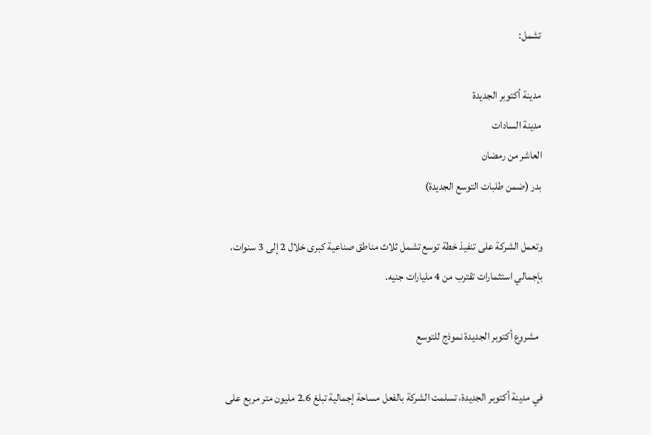تشمل:

مدينة أكتوبر الجديدة
مدينة السادات
العاشر من رمضان
بدر (ضمن طلبات التوسع الجديدة)

وتعمل الشركة على تنفيذ خطة توسع تشمل ثلاث مناطق صناعية كبرى خلال 2 إلى 3 سنوات، بإجمالي استثمارات تقترب من 4 مليارات جنيه.

  مشروع أكتوبر الجديدة نموذج للتوسع

في مدينة أكتوبر الجديدة، تسلمت الشركة بالفعل مساحة إجمالية تبلغ 2.6 مليون متر مربع على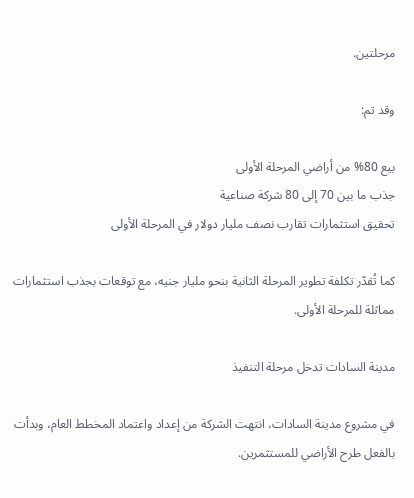مرحلتين.

وقد تم:

بيع 80% من أراضي المرحلة الأولى
جذب ما بين 70 إلى 80 شركة صناعية
تحقيق استثمارات تقارب نصف مليار دولار في المرحلة الأولى

كما تُقدّر تكلفة تطوير المرحلة الثانية بنحو مليار جنيه، مع توقعات بجذب استثمارات مماثلة للمرحلة الأولى.

مدينة السادات تدخل مرحلة التنفيذ

في مشروع مدينة السادات، انتهت الشركة من إعداد واعتماد المخطط العام، وبدأت بالفعل طرح الأراضي للمستثمرين.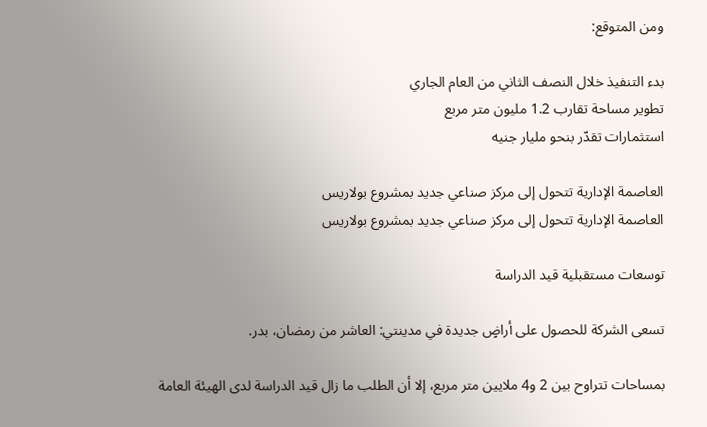ومن المتوقع:

بدء التنفيذ خلال النصف الثاني من العام الجاري
تطوير مساحة تقارب 1.2 مليون متر مربع
استثمارات تقدّر بنحو مليار جنيه

العاصمة الإدارية تتحول إلى مركز صناعي جديد بمشروع بولاريس
العاصمة الإدارية تتحول إلى مركز صناعي جديد بمشروع بولاريس

توسعات مستقبلية قيد الدراسة

تسعى الشركة للحصول على أراضٍ جديدة في مدينتي: العاشر من رمضان، بدر.

بمساحات تتراوح بين 2 و4 ملايين متر مربع، إلا أن الطلب ما زال قيد الدراسة لدى الهيئة العامة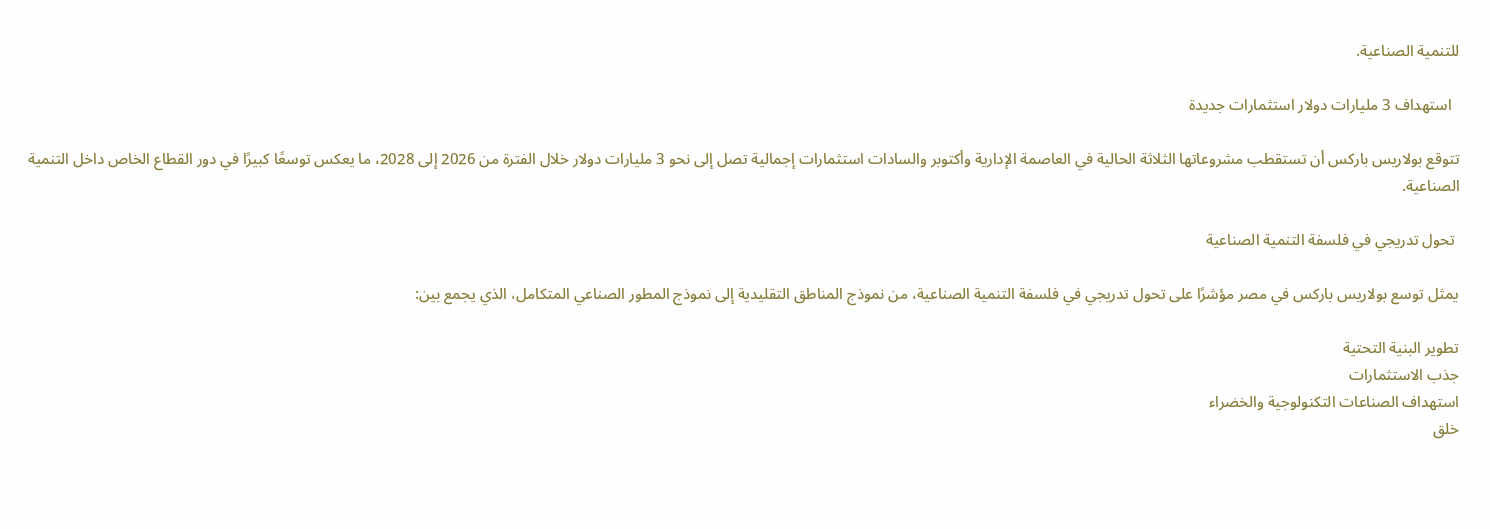للتنمية الصناعية.

  استهداف 3 مليارات دولار استثمارات جديدة

تتوقع بولاريس باركس أن تستقطب مشروعاتها الثلاثة الحالية في العاصمة الإدارية وأكتوبر والسادات استثمارات إجمالية تصل إلى نحو 3 مليارات دولار خلال الفترة من 2026 إلى 2028، ما يعكس توسعًا كبيرًا في دور القطاع الخاص داخل التنمية الصناعية.

 تحول تدريجي في فلسفة التنمية الصناعية

يمثل توسع بولاريس باركس في مصر مؤشرًا على تحول تدريجي في فلسفة التنمية الصناعية، من نموذج المناطق التقليدية إلى نموذج المطور الصناعي المتكامل، الذي يجمع بين:

تطوير البنية التحتية
جذب الاستثمارات
استهداف الصناعات التكنولوجية والخضراء
خلق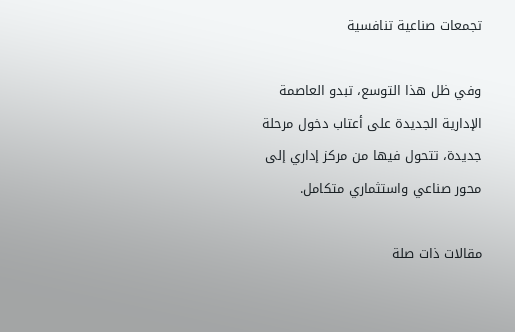تجمعات صناعية تنافسية

وفي ظل هذا التوسع، تبدو العاصمة الإدارية الجديدة على أعتاب دخول مرحلة جديدة، تتحول فيها من مركز إداري إلى محور صناعي واستثماري متكامل.

مقالات ذات صلة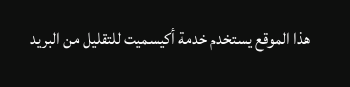هذا الموقع يستخدم خدمة أكيسميت للتقليل من البريد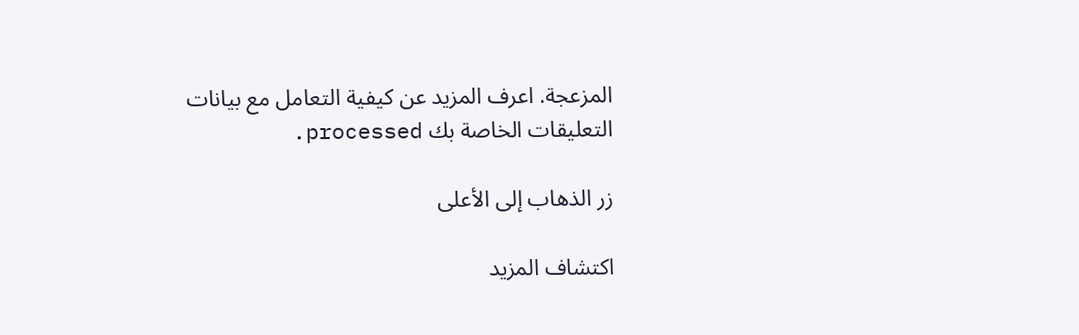المزعجة. اعرف المزيد عن كيفية التعامل مع بيانات التعليقات الخاصة بك processed.

زر الذهاب إلى الأعلى

اكتشاف المزيد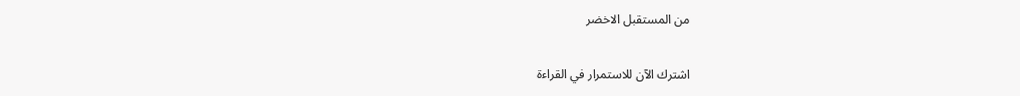من المستقبل الاخضر

اشترك الآن للاستمرار في القراءة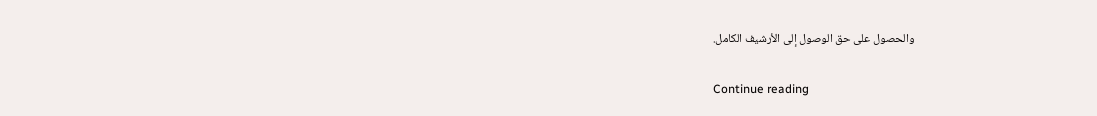والحصول على حق الوصول إلى الأرشيف الكامل.

Continue reading